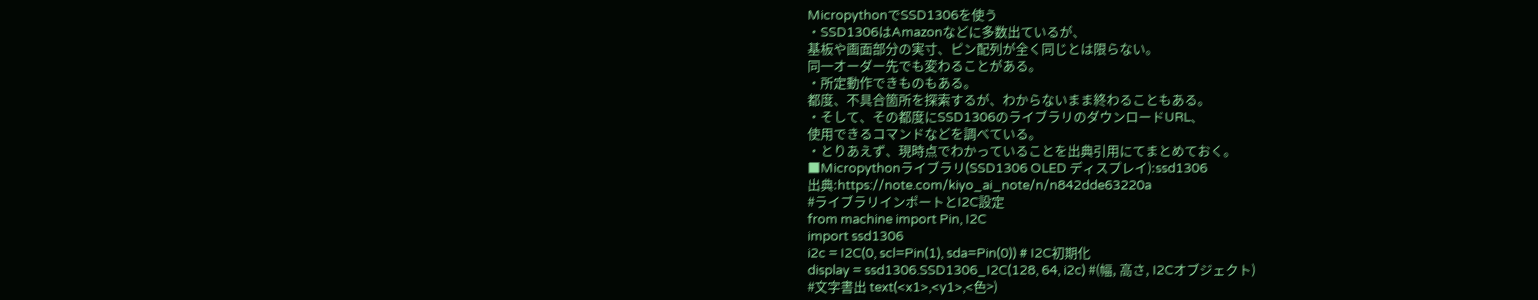MicropythonでSSD1306を使う
・SSD1306はAmazonなどに多数出ているが、
基板や画面部分の実寸、ピン配列が全く同じとは限らない。
同一オーダー先でも変わることがある。
・所定動作できものもある。
都度、不具合箇所を探索するが、わからないまま終わることもある。
・そして、その都度にSSD1306のライブラリのダウンロードURL、
使用できるコマンドなどを調べている。
・とりあえず、現時点でわかっていることを出典引用にてまとめておく。
■Micropythonライブラリ(SSD1306 OLED ディスプレイ):ssd1306
出典:https://note.com/kiyo_ai_note/n/n842dde63220a
#ライブラリインポートとI2C設定
from machine import Pin, I2C
import ssd1306
i2c = I2C(0, scl=Pin(1), sda=Pin(0)) # I2C初期化
display = ssd1306.SSD1306_I2C(128, 64, i2c) #(幅, 高さ, I2Cオブジェクト)
#文字書出 text(<x1>,<y1>,<色>)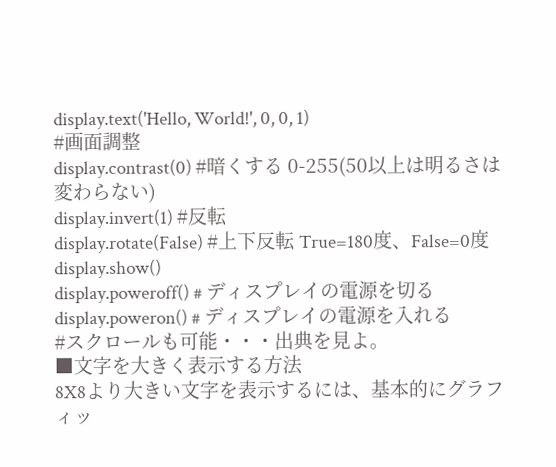display.text('Hello, World!', 0, 0, 1)
#画面調整
display.contrast(0) #暗くする 0-255(50以上は明るさは変わらない)
display.invert(1) #反転
display.rotate(False) #上下反転 True=180度、False=0度
display.show()
display.poweroff() # ディスプレイの電源を切る
display.poweron() # ディスプレイの電源を入れる
#スクロールも可能・・・出典を見よ。
■文字を大きく表示する方法
8X8より大きい文字を表示するには、基本的にグラフィッ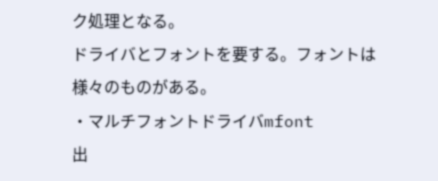ク処理となる。
ドライバとフォントを要する。フォントは様々のものがある。
・マルチフォントドライバmfont
出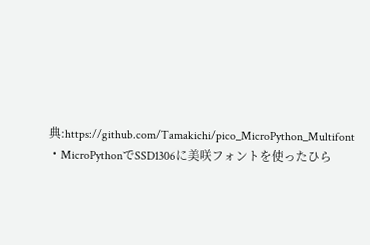典:https://github.com/Tamakichi/pico_MicroPython_Multifont
・MicroPythonでSSD1306に美咲フォントを使ったひら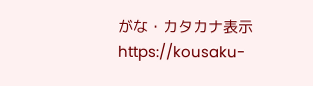がな・カタカナ表示
https://kousaku-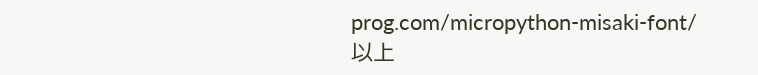prog.com/micropython-misaki-font/
以上